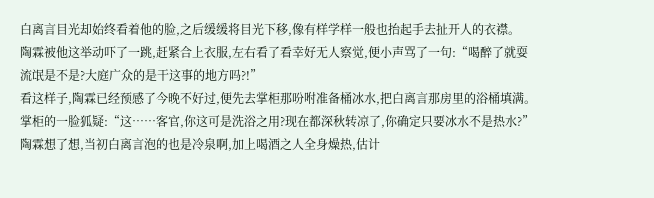白离言目光却始终看着他的脸,之后缓缓将目光下移,像有样学样一般也抬起手去扯开人的衣襟。
陶霖被他这举动吓了一跳,赶紧合上衣服,左右看了看幸好无人察觉,便小声骂了一句:“喝醉了就耍流氓是不是?大庭广众的是干这事的地方吗?!”
看这样子,陶霖已经预感了今晚不好过,便先去掌柜那吩咐准备桶冰水,把白离言那房里的浴桶填满。
掌柜的一脸狐疑:“这……客官,你这可是洗浴之用?现在都深秋转凉了,你确定只要冰水不是热水?”
陶霖想了想,当初白离言泡的也是冷泉啊,加上喝酒之人全身燥热,估计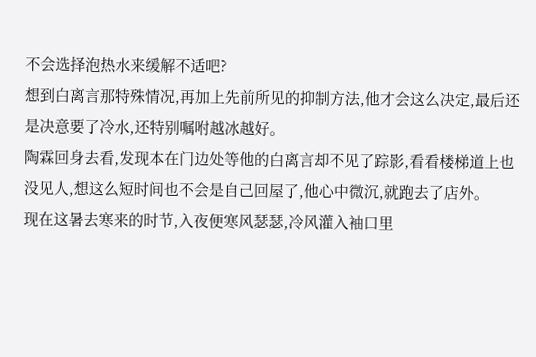不会选择泡热水来缓解不适吧?
想到白离言那特殊情况,再加上先前所见的抑制方法,他才会这么决定,最后还是决意要了冷水,还特别嘱咐越冰越好。
陶霖回身去看,发现本在门边处等他的白离言却不见了踪影,看看楼梯道上也没见人,想这么短时间也不会是自己回屋了,他心中微沉,就跑去了店外。
现在这暑去寒来的时节,入夜便寒风瑟瑟,冷风灌入袖口里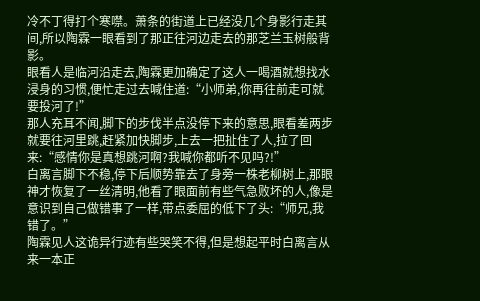冷不丁得打个寒噤。萧条的街道上已经没几个身影行走其间,所以陶霖一眼看到了那正往河边走去的那芝兰玉树般背影。
眼看人是临河沿走去,陶霖更加确定了这人一喝酒就想找水浸身的习惯,便忙走过去喊住道:“小师弟,你再往前走可就要投河了!”
那人充耳不闻,脚下的步伐半点没停下来的意思,眼看差两步就要往河里跳,赶紧加快脚步,上去一把扯住了人,拉了回来:“感情你是真想跳河啊?我喊你都听不见吗?!”
白离言脚下不稳,停下后顺势靠去了身旁一株老柳树上,那眼神才恢复了一丝清明,他看了眼面前有些气急败坏的人,像是意识到自己做错事了一样,带点委屈的低下了头:“师兄,我错了。”
陶霖见人这诡异行迹有些哭笑不得,但是想起平时白离言从来一本正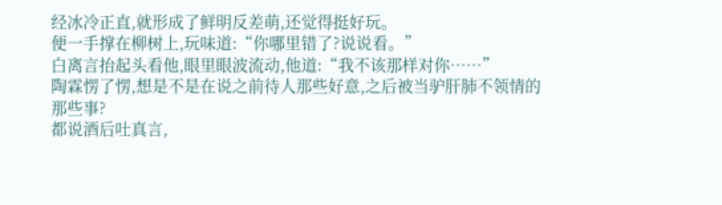经冰冷正直,就形成了鲜明反差萌,还觉得挺好玩。
便一手撑在柳树上,玩味道:“你哪里错了?说说看。”
白离言抬起头看他,眼里眼波流动,他道:“我不该那样对你……”
陶霖愣了愣,想是不是在说之前待人那些好意,之后被当驴肝肺不领情的那些事?
都说酒后吐真言,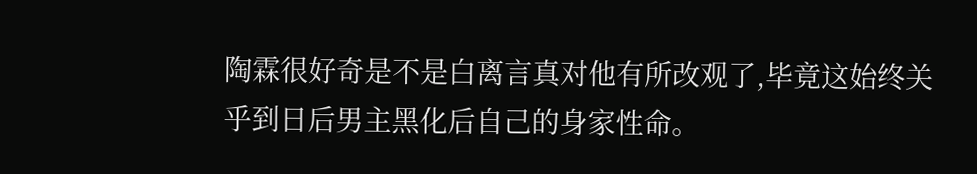陶霖很好奇是不是白离言真对他有所改观了,毕竟这始终关乎到日后男主黑化后自己的身家性命。